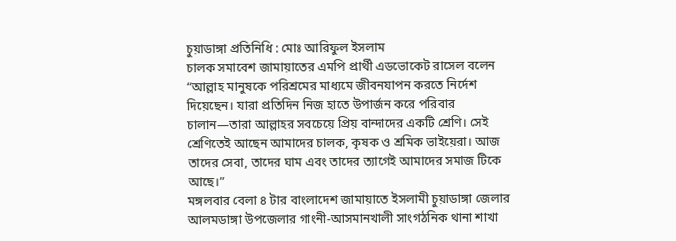চুয়াডাঙ্গা প্রতিনিধি : মোঃ আরিফুল ইসলাম
চালক সমাবেশ জামায়াতের এমপি প্রার্থী এডভোকেট রাসেল বলেন “আল্লাহ মানুষকে পরিশ্রমের মাধ্যমে জীবনযাপন করতে নির্দেশ দিয়েছেন। যারা প্রতিদিন নিজ হাতে উপার্জন করে পরিবার চালান—তারা আল্লাহর সবচেয়ে প্রিয় বান্দাদের একটি শ্রেণি। সেই শ্রেণিতেই আছেন আমাদের চালক, কৃষক ও শ্রমিক ভাইয়েরা। আজ তাদের সেবা, তাদের ঘাম এবং তাদের ত্যাগেই আমাদের সমাজ টিকে আছে।”
মঙ্গলবার বেলা ৪ টার বাংলাদেশ জামায়াতে ইসলামী চুয়াডাঙ্গা জেলার আলমডাঙ্গা উপজেলার গাংনী-আসমানখালী সাংগঠনিক থানা শাখা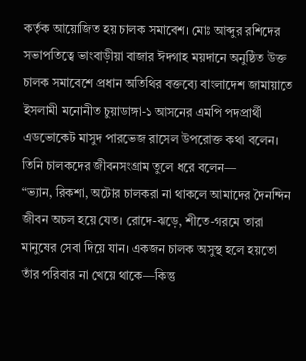কর্তৃক আয়োজিত হয় চালক সমাবেশ। মোঃ আব্দুর রশিদের সভাপতিত্বে ভাংবাড়ীয়া বাজার ঈদগাহ ময়দানে অনুষ্ঠিত উক্ত চালক সমাবেশে প্রধান অতিথির বক্তব্যে বাংলাদেশ জামায়াতে ইসলামী মনোনীত চুয়াডাঙ্গা-১ আসনের এমপি পদপ্রার্থী এডভোকেট মাসুদ পারভেজ রাসেল উপরোক্ত কথা বলেন।
তিনি চালকদের জীবনসংগ্রাম তুলে ধরে বলেন—
“ভ্যান, রিকশা, অটোর চালকরা না থাকলে আমাদের দৈনন্দিন জীবন অচল হয়ে যেত। রোদে-ঝড়ে, শীতে-গরমে তারা মানুষের সেবা দিয়ে যান। একজন চালক অসুস্থ হলে হয়তো তাঁর পরিবার না খেয়ে থাকে—কিন্তু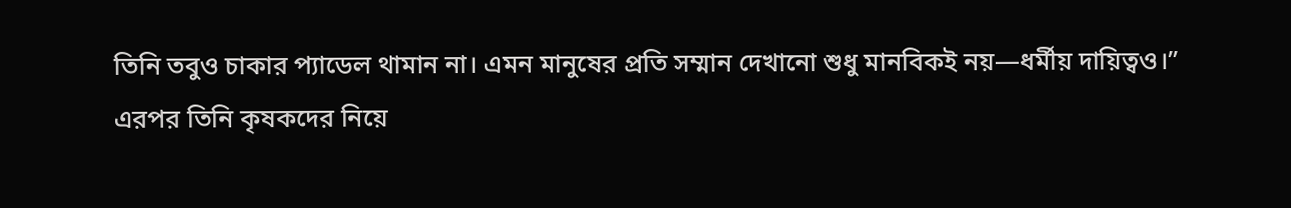তিনি তবুও চাকার প্যাডেল থামান না। এমন মানুষের প্রতি সম্মান দেখানো শুধু মানবিকই নয়—ধর্মীয় দায়িত্বও।”
এরপর তিনি কৃষকদের নিয়ে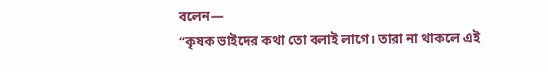বলেন—
“কৃষক ভাইদের কথা তো বলাই লাগে। তারা না থাকলে এই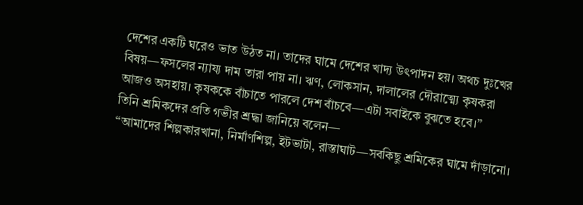দেশের একটি ঘরেও ভাত উঠত না। তাদের ঘামে দেশের খাদ্য উৎপাদন হয়। অথচ দুঃখের বিষয়—ফসলের ন্যায্য দাম তারা পায় না। ঋণ, লোকসান, দালালের দৌরাত্ম্যে কৃষকরা আজও অসহায়। কৃষককে বাঁচাতে পারলে দেশ বাঁচবে—এটা সবাইকে বুঝতে হবে।”
তিনি শ্রমিকদের প্রতি গভীর শ্রদ্ধা জানিয়ে বলেন—
“আমাদের শিল্পকারখানা, নির্মাণশিল্প, ইটভাটা, রাস্তাঘাট—সবকিছু শ্রমিকের ঘামে দাঁড়ানো।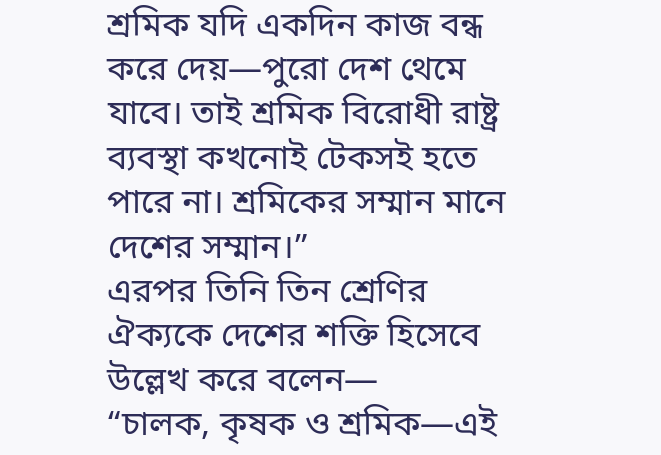শ্রমিক যদি একদিন কাজ বন্ধ করে দেয়—পুরো দেশ থেমে যাবে। তাই শ্রমিক বিরোধী রাষ্ট্র ব্যবস্থা কখনোই টেকসই হতে পারে না। শ্রমিকের সম্মান মানে দেশের সম্মান।”
এরপর তিনি তিন শ্রেণির ঐক্যকে দেশের শক্তি হিসেবে উল্লেখ করে বলেন—
“চালক, কৃষক ও শ্রমিক—এই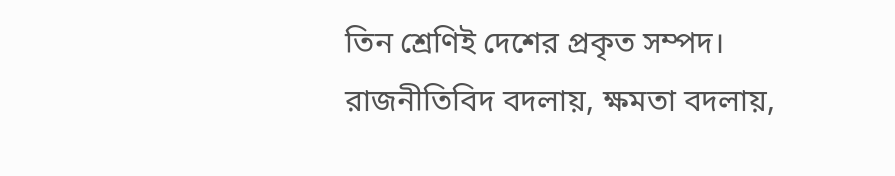তিন শ্রেণিই দেশের প্রকৃত সম্পদ। রাজনীতিবিদ বদলায়, ক্ষমতা বদলায়,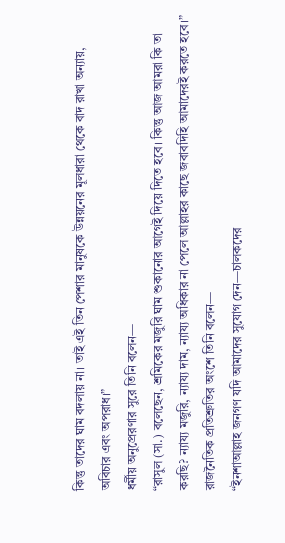কিন্তু তাদের ঘাম বদলায় না। তাই এই তিন পেশার মানুষকে উন্নয়নের মূলধারা থেকে বাদ রাখা অন্যায়, অবিচার এবং অপরাধ।”
ধর্মীয় অনুপ্রেরণার সুরে তিনি বলেন—
“রাসুল (সা.) বলেছেন, শ্রমিকের মজুরি ঘাম শুকানোর আগেই দিয়ে দিতে হবে। কিন্তু আজ আমরা কি তা করছি? ন্যায্য মজুরি, ন্যায্য দাম, ন্যায্য অধিকার না পেলে আল্লাহর কাছে জবাবদিহি আমাদেরই করতে হবে।”
রাজনৈতিক প্রতিশ্রুতির অংশে তিনি বলেন—
“ইনশাআল্লাহ জনগণ যদি আমাদের সুযোগ দেন—চালকদের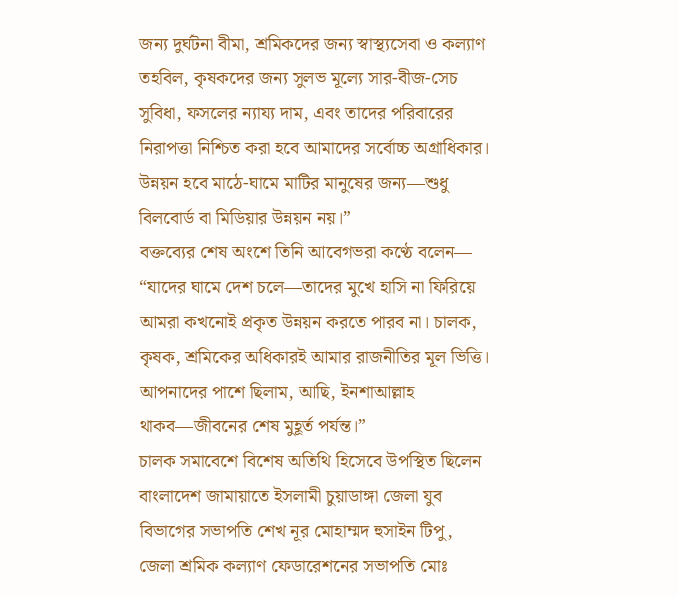জন্য দুর্ঘটনা বীমা, শ্রমিকদের জন্য স্বাস্থ্যসেবা ও কল্যাণ তহবিল, কৃষকদের জন্য সুলভ মূল্যে সার-বীজ-সেচ সুবিধা, ফসলের ন্যায্য দাম, এবং তাদের পরিবারের নিরাপত্তা নিশ্চিত করা হবে আমাদের সর্বোচ্চ অগ্রাধিকার। উন্নয়ন হবে মাঠে-ঘামে মাটির মানুষের জন্য—শুধু বিলবোর্ড বা মিডিয়ার উন্নয়ন নয়।”
বক্তব্যের শেষ অংশে তিনি আবেগভরা কণ্ঠে বলেন—
“যাদের ঘামে দেশ চলে—তাদের মুখে হাসি না ফিরিয়ে আমরা কখনোই প্রকৃত উন্নয়ন করতে পারব না। চালক, কৃষক, শ্রমিকের অধিকারই আমার রাজনীতির মূল ভিত্তি। আপনাদের পাশে ছিলাম, আছি, ইনশাআল্লাহ থাকব—জীবনের শেষ মুহূর্ত পর্যন্ত।”
চালক সমাবেশে বিশেষ অতিথি হিসেবে উপস্থিত ছিলেন বাংলাদেশ জামায়াতে ইসলামী চুয়াডাঙ্গা জেলা যুব বিভাগের সভাপতি শেখ নূর মোহাম্মদ হুসাইন টিপু, জেলা শ্রমিক কল্যাণ ফেডারেশনের সভাপতি মোঃ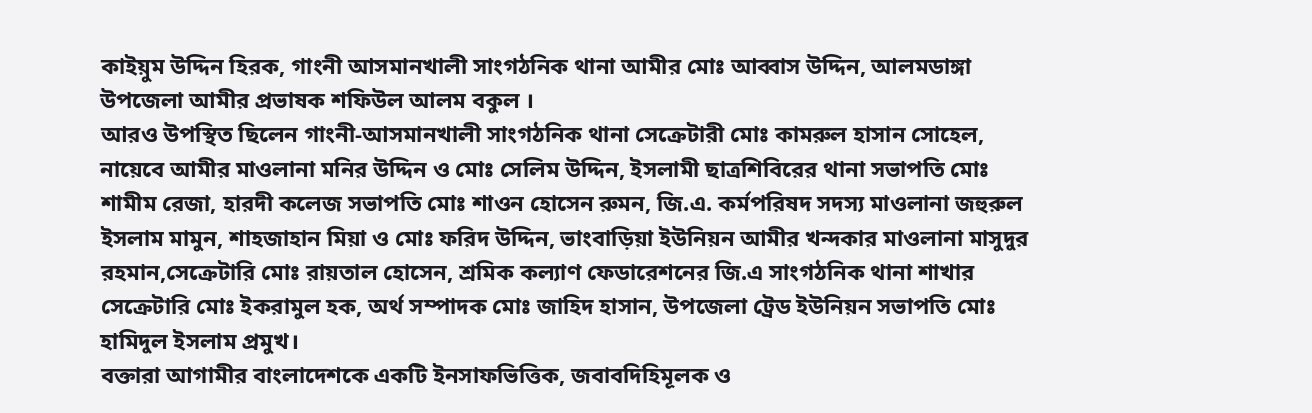কাইয়ুম উদ্দিন হিরক, গাংনী আসমানখালী সাংগঠনিক থানা আমীর মোঃ আব্বাস উদ্দিন, আলমডাঙ্গা উপজেলা আমীর প্রভাষক শফিউল আলম বকুল ।
আরও উপস্থিত ছিলেন গাংনী-আসমানখালী সাংগঠনিক থানা সেক্রেটারী মোঃ কামরুল হাসান সোহেল,
নায়েবে আমীর মাওলানা মনির উদ্দিন ও মোঃ সেলিম উদ্দিন, ইসলামী ছাত্রশিবিরের থানা সভাপতি মোঃ শামীম রেজা, হারদী কলেজ সভাপতি মোঃ শাওন হোসেন রুমন, জি.এ. কর্মপরিষদ সদস্য মাওলানা জহুরুল ইসলাম মামুন, শাহজাহান মিয়া ও মোঃ ফরিদ উদ্দিন, ভাংবাড়িয়া ইউনিয়ন আমীর খন্দকার মাওলানা মাসুদুর রহমান,সেক্রেটারি মোঃ রায়তাল হোসেন, শ্রমিক কল্যাণ ফেডারেশনের জি.এ সাংগঠনিক থানা শাখার সেক্রেটারি মোঃ ইকরামুল হক, অর্থ সম্পাদক মোঃ জাহিদ হাসান, উপজেলা ট্রেড ইউনিয়ন সভাপতি মোঃ হামিদুল ইসলাম প্রমুখ।
বক্তারা আগামীর বাংলাদেশকে একটি ইনসাফভিত্তিক, জবাবদিহিমূলক ও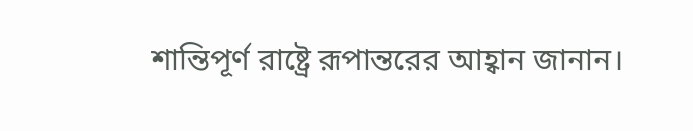শান্তিপূর্ণ রাষ্ট্রে রূপান্তরের আহ্বান জানান।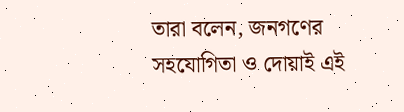তারা বলেন, জনগণের সহযোগিতা ও দোয়াই এই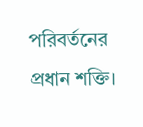পরিবর্তনের প্রধান শক্তি।